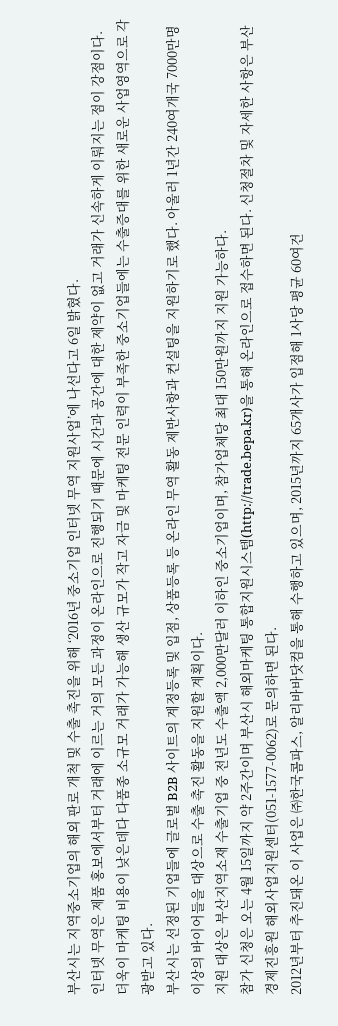부산시는 지역중소기업의 해외 판로 개척 및 수출 촉진을 위해 ‘2016년 중소기업 인터넷 무역 지원사업’에 나선다고 6일 밝혔다.
인터넷 무역은 제품 홍보에서부터 거래에 이르는 거의 모든 과정이 온라인으로 진행되기 때문에 시간과 공간에 대한 제약이 없고 거래가 신속하게 이뤄지는 점이 강점이다.
더욱이 마케팅 비용이 낮은데다 다품종 소규모 거래가 가능해 생산 규모가 작고 자금 및 마케팅 전문 인력이 부족한 중소기업들에는 수출증대를 위한 새로운 사업영역으로 각광받고 있다.
부산시는 선정된 기업들에 글로벌 B2B 사이트의 계정등록 및 입점, 상품등록 등 온라인 무역 활동 제반사항과 컨설팅을 지원하기로 했다. 아울러 1년간 240여개국 7000만명 이상의 바이어들을 대상으로 수출 촉진 활동을 지원할 계획이다.
지원 대상은 부산지역소재 수출기업 중 전년도 수출액 2,000만달러 이하인 중소기업이며, 참가업체당 최대 150만원까지 지원 가능하다.
참가 신청은 오는 4월 15일까지 약 2주간이며 부산시 해외마케팅 통합지원시스템(http://trade.bepa.kr)을 통해 온라인으로 접수하면 된다. 신청절차 및 자세한 사항은 부산경제진흥원 해외사업지원센터(051-1577-0062)로 문의하면 된다.
2012년부터 추진돼온 이 사업은 ㈜한국콤파스, 알리바바닷컴을 통해 수행하고 있으며, 2015년까지 65개사가 입점해 1사당 평균 60여건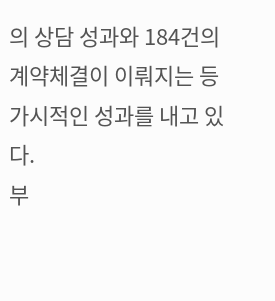의 상담 성과와 184건의 계약체결이 이뤄지는 등 가시적인 성과를 내고 있다.
부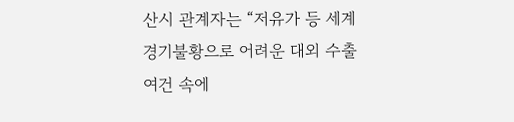산시 관계자는 “저유가 등 세계 경기불황으로 어려운 대외 수출 여건 속에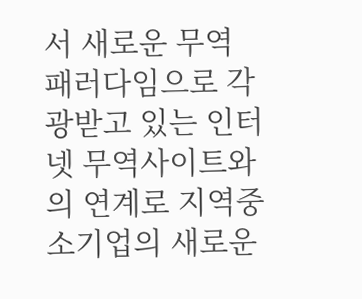서 새로운 무역 패러다임으로 각광받고 있는 인터넷 무역사이트와의 연계로 지역중소기업의 새로운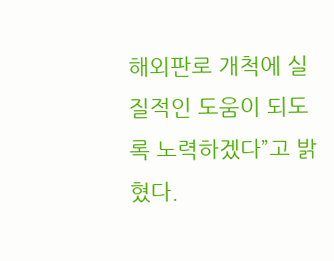해외판로 개척에 실질적인 도움이 되도록 노력하겠다”고 밝혔다.